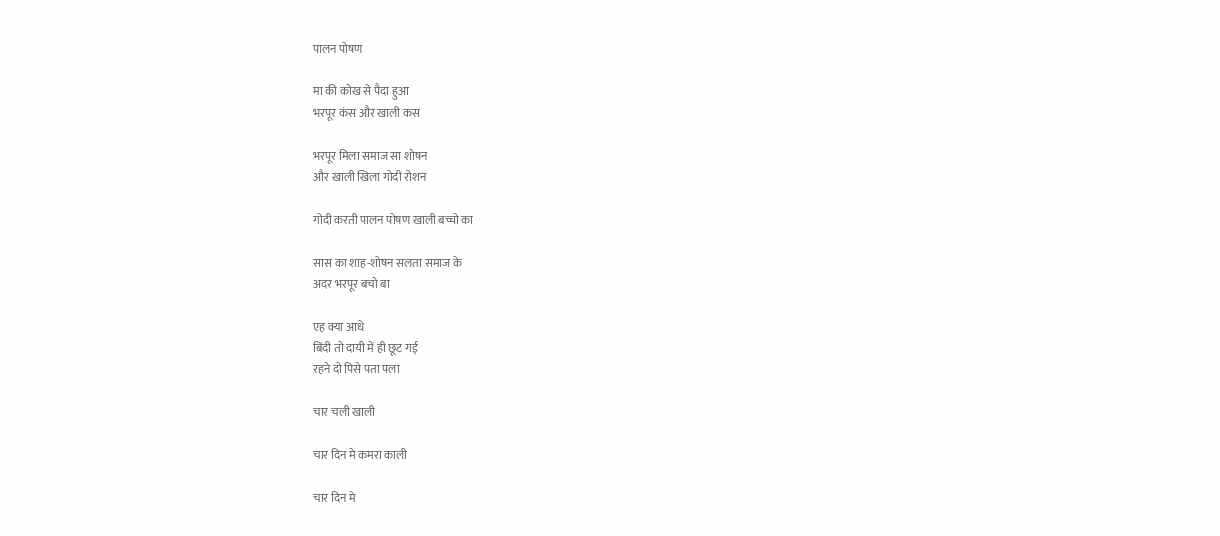पालन पोषण

मा की कोख से पैदा हुआ
भरपूर कंस और खाली कस

भरपूर मिला समाज सा शोषन
और खाली खिला गोदी रोशन

गोदी करती पालन पोषण खाली बच्चो का

सास का शाह-शोषन सलता समाज के
अदर भरपूर बचो बा

एह क्या आधे
बिंदी तो दायी में ही छूट गई
रहने दो पिसे पता पला

चार चली खाली

चार दिन मे कमरा काली

चार दिन मे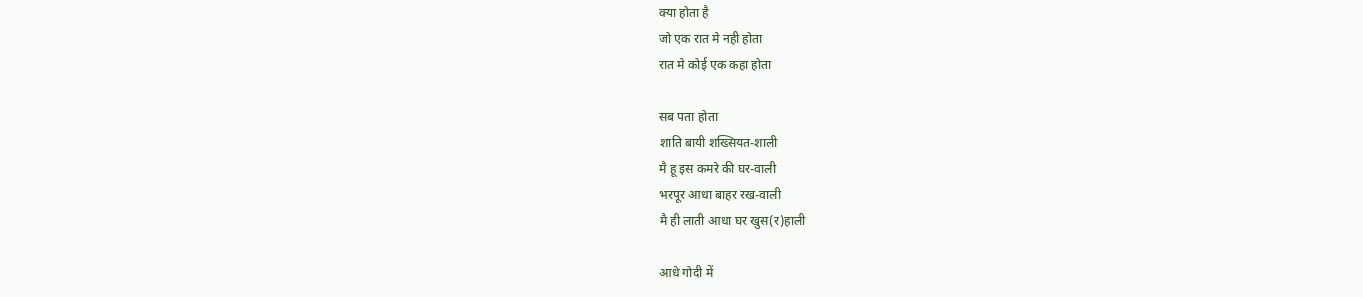क्या होता है
जो एक रात मे नही होता
रात मे कोई एक कहा होता

सब पता होता
शाति बायी शख्सियत-शाली
मै हू इस कमरे की घर-वाली
भरपूर आधा बाहर रख-वाली
मै ही लाती आधा घर खुस(र)हाली

आधे गोदी में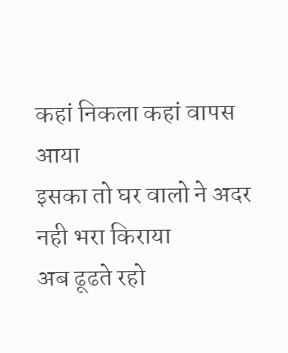कहां निकला कहां वापस आया
इसका तो घर वालो ने अदर नही भरा किराया
अब ढूढते रहो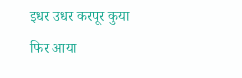इधर उधर करपूर कुया फिर आया